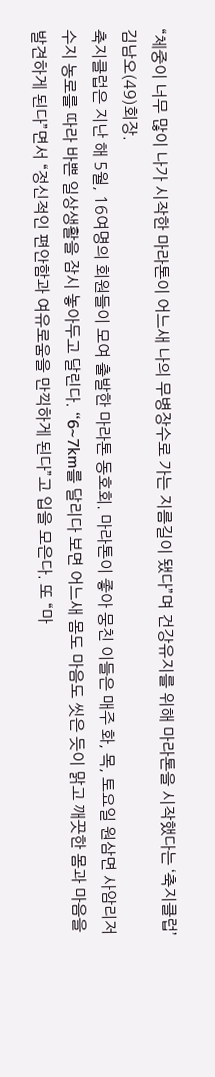“체중이 너무 많이 나가 시작한 마라톤이 어느새 나의 무병장수로 가는 지름길이 됐다”며 건강유지를 위해 마라톤을 시작했다는 ‘축지클럽’ 김남오(49)회장.
축지클럽은 지난 해 5월, 16여명의 회원들이 모여 출발한 마라톤 동호회. 마라톤이 좋아 뭉친 이들은 매주 화, 목, 토요일 원삼면 사암리저수지 농로를 따라 바쁜 일상생활을 잠시 놓아두고 달린다. “6∼7km를 달리다 보면 어느새 몸도 마음도 씻은 듯이 맑고 깨끗한 몸과 마음을 발견하게 된다”면서 “정신적인 편안함과 여유로움을 만끽하게 된다”고 입을 모은다. 또 “마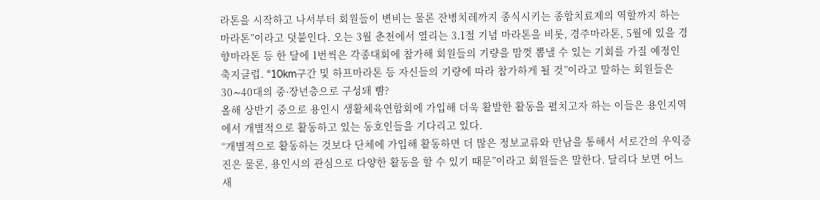라톤을 시작하고 나서부터 회원들이 변비는 물론 잔병치레까지 종식시키는 종합치료제의 역할까지 하는 마라톤”이라고 덧붙인다. 오는 3월 춘천에서 열리는 3.1절 기념 마라톤을 비롯, 경주마라톤, 5월에 있을 경향마라톤 등 한 달에 1번씩은 각종대회에 참가해 회원들의 기량을 맘껏 뽐낼 수 있는 기회를 가질 예정인 축지클럽. “10km구간 및 하프마라톤 등 자신들의 기량에 따라 참가하게 될 것”이라고 말하는 회원들은 30∼40대의 중·장년층으로 구성돼 뺨?
올해 상반기 중으로 용인시 생활체육연합회에 가입해 더욱 활발한 활동을 펼치고자 하는 이들은 용인지역에서 개별적으로 활동하고 있는 동호인들을 기다리고 있다.
“개별적으로 활동하는 것보다 단체에 가입해 활동하면 더 많은 정보교류와 만남을 통해서 서로간의 우익증진은 물론, 용인시의 관심으로 다양한 활동을 할 수 있기 때문”이라고 회원들은 말한다. 달리다 보면 어느새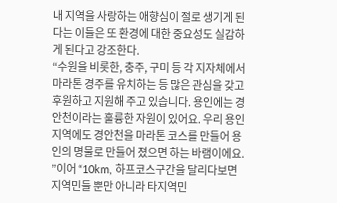내 지역을 사랑하는 애향심이 절로 생기게 된다는 이들은 또 환경에 대한 중요성도 실감하게 된다고 강조한다.
“수원을 비롯한, 충주, 구미 등 각 지자체에서 마라톤 경주를 유치하는 등 많은 관심을 갖고 후원하고 지원해 주고 있습니다. 용인에는 경안천이라는 훌륭한 자원이 있어요. 우리 용인지역에도 경안천을 마라톤 코스를 만들어 용인의 명물로 만들어 졌으면 하는 바램이에요. ”이어 “10km, 하프코스구간을 달리다보면 지역민들 뿐만 아니라 타지역민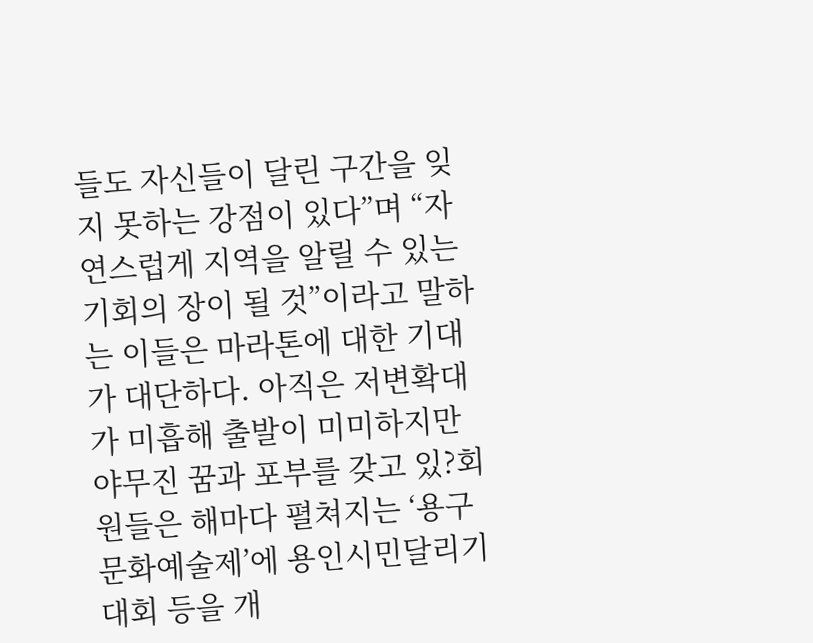들도 자신들이 달린 구간을 잊지 못하는 강점이 있다”며 “자연스럽게 지역을 알릴 수 있는 기회의 장이 될 것”이라고 말하는 이들은 마라톤에 대한 기대가 대단하다. 아직은 저변확대가 미흡해 출발이 미미하지만 야무진 꿈과 포부를 갖고 있?회원들은 해마다 펼쳐지는 ‘용구문화예술제’에 용인시민달리기대회 등을 개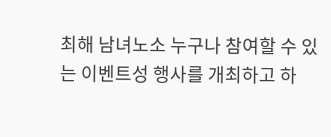최해 남녀노소 누구나 참여할 수 있는 이벤트성 행사를 개최하고 하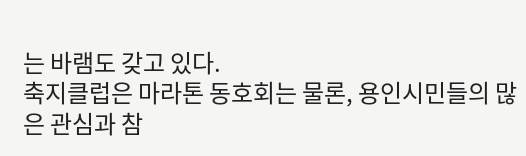는 바램도 갖고 있다.
축지클럽은 마라톤 동호회는 물론, 용인시민들의 많은 관심과 참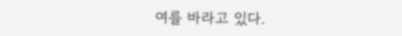여를 바라고 있다.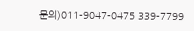문의)011-9047-0475 339-7799